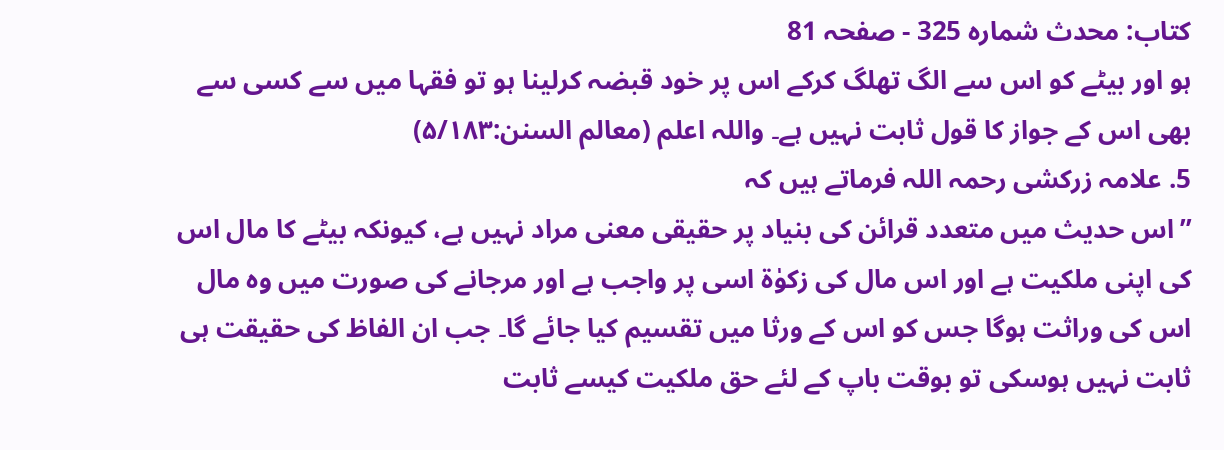کتاب: محدث شمارہ 325 - صفحہ 81
ہو اور بیٹے کو اس سے الگ تھلگ کرکے اس پر خود قبضہ کرلینا ہو تو فقہا میں سے کسی سے بھی اس کے جواز کا قول ثابت نہیں ہے۔ واللہ اعلم (معالم السنن:۵/۱۸۳)
5. علامہ زرکشی رحمہ اللہ فرماتے ہیں کہ
’’اس حدیث میں متعدد قرائن کی بنیاد پر حقیقی معنی مراد نہیں ہے، کیونکہ بیٹے کا مال اس کی اپنی ملکیت ہے اور اس مال کی زکوٰۃ اسی پر واجب ہے اور مرجانے کی صورت میں وہ مال اس کی وراثت ہوگا جس کو اس کے ورثا میں تقسیم کیا جائے گا۔ جب ان الفاظ کی حقیقت ہی ثابت نہیں ہوسکی تو بوقت باپ کے لئے حق ملکیت کیسے ثابت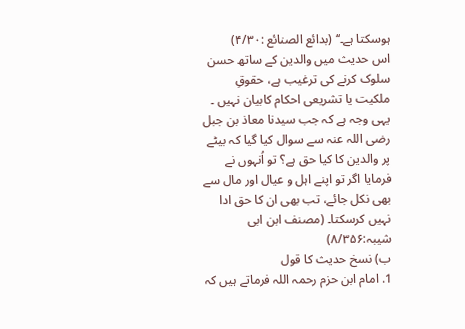ہوسکتا ہے۔‘‘ (بدائع الصنائع :۴/۳۰)
اس حدیث میں والدین کے ساتھ حسن سلوک کرنے کی ترغیب ہے، حقوقِ ملکیت یا تشریعی احکام کابیان نہیں ۔ یہی وجہ ہے کہ جب سیدنا معاذ بن جبل رضی اللہ عنہ سے سوال کیا گیا کہ بیٹے پر والدین کا کیا حق ہے؟ تو اُنہوں نے فرمایا اگر تو اپنے اہل و عیال اور مال سے بھی نکل جائے، تب بھی ان کا حق ادا نہیں کرسکتا۔ (مصنف ابن ابی شیبہ:۸/۳۵۶)
ب) نسخ حدیث کا قول
1. امام ابن حزم رحمہ اللہ فرماتے ہیں کہ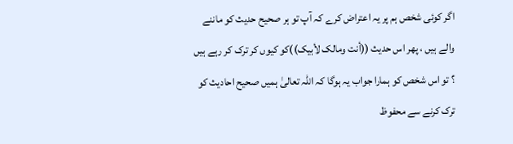اگر کوئی شخص ہم پر یہ اعتراض کرے کہ آپ تو ہر صحیح حدیث کو ماننے والے ہیں ، پھر اس حدیث ((أنت ومالک لأبیک))کو کیوں کر ترک کر رہے ہیں ؟ تو اس شخص کو ہمارا جواب یہ ہوگا کہ اللہ تعالیٰ ہمیں صحیح احادیث کو ترک کرنے سے محفوظ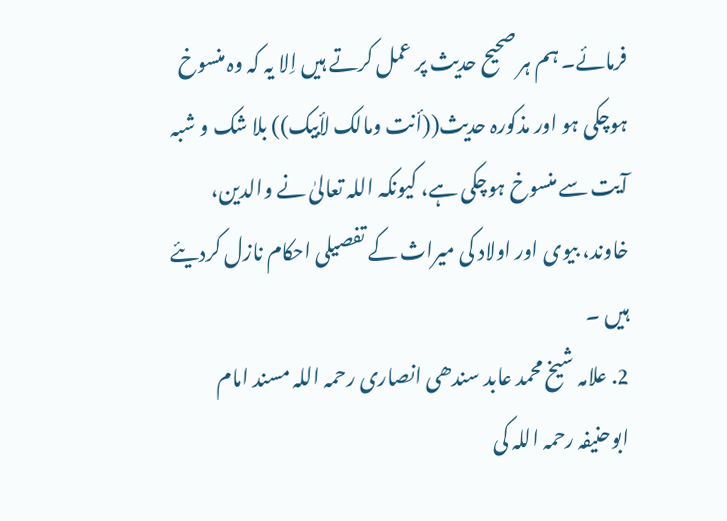فرمائے۔ ہم ہر صحیح حدیث پر عمل کرتے ہیں اِلا یہ کہ وہ منسوخ ہوچکی ہو اور مذکورہ حدیث((أنت ومالک لأبیک)) بلا شک و شبہ آیت سے منسوخ ہوچکی ہے، کیونکہ اللہ تعالیٰ نے والدین، خاوند، بیوی اور اولاد کی میراث کے تفصیلی احکام نازل کردیئے ہیں ۔
2. علامہ شیخ محمد عابد سندھی انصاری رحمہ اللہ مسند امام ابوحنیفہ رحمہ اللہ کی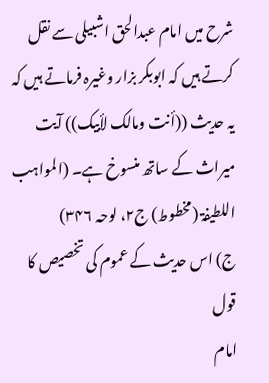شرح میں امام عبدالحق اشبیلی سے نقل کرتے ہیں کہ ابوبکر بزار وغیرہ فرماتے ہیں کہ یہ حدیث ((أنت ومالک لأبیک)) آیت میراث کے ساتھ منسوخ ہے۔ (المواہب اللطیفۃ (مخطوط) ج۲، لوحہ ۳۴۶)
ج) اس حدیث کے عموم کی تخصیص کا قول
امام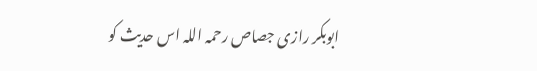ابوبکر رازی جصاص رحمہ اللہ اس حدیث کو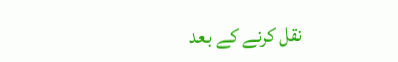نقل کرنے کے بعد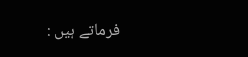فرماتے ہیں :